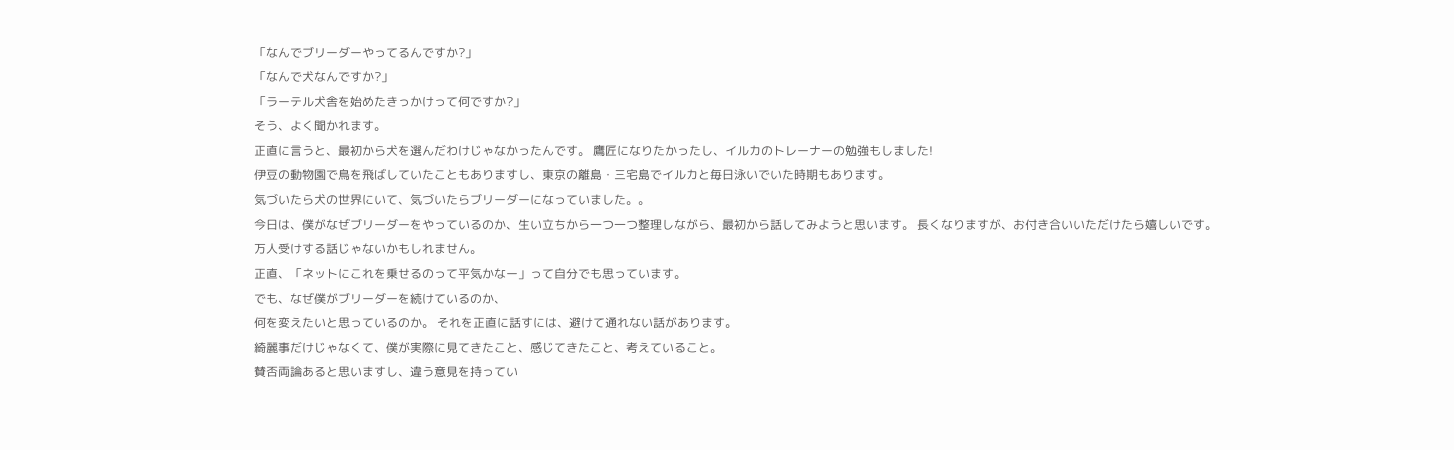「なんでブリーダーやってるんですか?」
「なんで犬なんですか?」
「ラーテル犬舎を始めたきっかけって何ですか?」
そう、よく聞かれます。
正直に言うと、最初から犬を選んだわけじゃなかったんです。 鷹匠になりたかったし、イルカのトレーナーの勉強もしました!
伊豆の動物園で鳥を飛ばしていたこともありますし、東京の離島・三宅島でイルカと毎日泳いでいた時期もあります。
気づいたら犬の世界にいて、気づいたらブリーダーになっていました。。
今日は、僕がなぜブリーダーをやっているのか、生い立ちから一つ一つ整理しながら、最初から話してみようと思います。 長くなりますが、お付き合いいただけたら嬉しいです。
万人受けする話じゃないかもしれません。
正直、「ネットにこれを乗せるのって平気かなー」って自分でも思っています。
でも、なぜ僕がブリーダーを続けているのか、
何を変えたいと思っているのか。 それを正直に話すには、避けて通れない話があります。
綺麗事だけじゃなくて、僕が実際に見てきたこと、感じてきたこと、考えていること。
賛否両論あると思いますし、違う意見を持ってい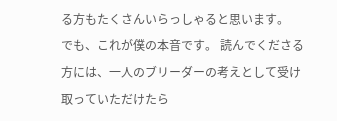る方もたくさんいらっしゃると思います。
でも、これが僕の本音です。 読んでくださる方には、一人のブリーダーの考えとして受け取っていただけたら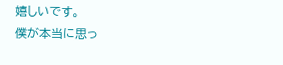嬉しいです。
僕が本当に思っ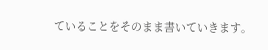ていることをそのまま書いていきます。